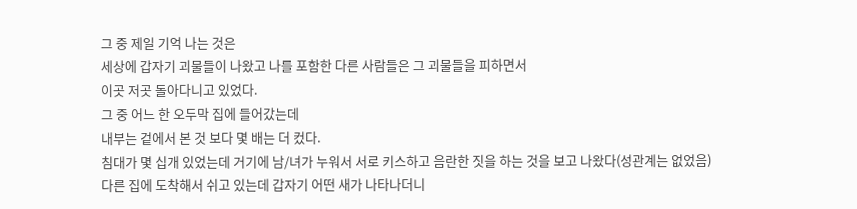그 중 제일 기억 나는 것은
세상에 갑자기 괴물들이 나왔고 나를 포함한 다른 사람들은 그 괴물들을 피하면서
이곳 저곳 돌아다니고 있었다.
그 중 어느 한 오두막 집에 들어갔는데
내부는 겉에서 본 것 보다 몇 배는 더 컸다.
침대가 몇 십개 있었는데 거기에 남/녀가 누워서 서로 키스하고 음란한 짓을 하는 것을 보고 나왔다(성관계는 없었음)
다른 집에 도착해서 쉬고 있는데 갑자기 어떤 새가 나타나더니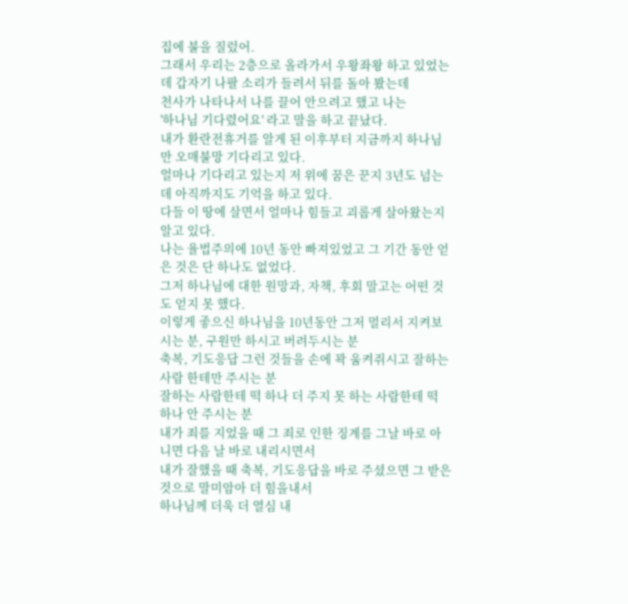집에 불을 질렀어.
그래서 우리는 2층으로 올라가서 우왕좌왕 하고 있었는데 갑자기 나팔 소리가 들려서 뒤를 돌아 봤는데
천사가 나타나서 나를 끌어 안으려고 했고 나는
'하나님 기다렸어요' 라고 말을 하고 끝났다.
내가 환란전휴거를 알게 된 이후부터 지금까지 하나님만 오매불망 기다리고 있다.
얼마나 기다리고 있는지 저 위에 꿈은 꾼지 3년도 넘는데 아직까지도 기억을 하고 있다.
다들 이 땅에 살면서 얼마나 힘들고 괴롭게 살아왔는지 알고 있다.
나는 율법주의에 10년 동안 빠져있었고 그 기간 동안 얻은 것은 단 하나도 없었다.
그저 하나님에 대한 원망과, 자책, 후회 말고는 어떤 것도 얻지 못 했다.
이렇게 좋으신 하나님을 10년동안 그저 멀리서 지켜보시는 분, 구원만 하시고 버려두시는 분
축복, 기도응답 그런 것들을 손에 꽉 움켜쥐시고 잘하는 사람 한테만 주시는 분
잘하는 사람한테 떡 하나 더 주지 못 하는 사람한테 떡 하나 안 주시는 분
내가 죄를 지었을 때 그 죄로 인한 징계를 그날 바로 아니면 다음 날 바로 내리시면서
내가 잘했을 때 축복, 기도응답을 바로 주셨으면 그 받은 것으로 말미암아 더 힘을내서
하나님께 더욱 더 열심 내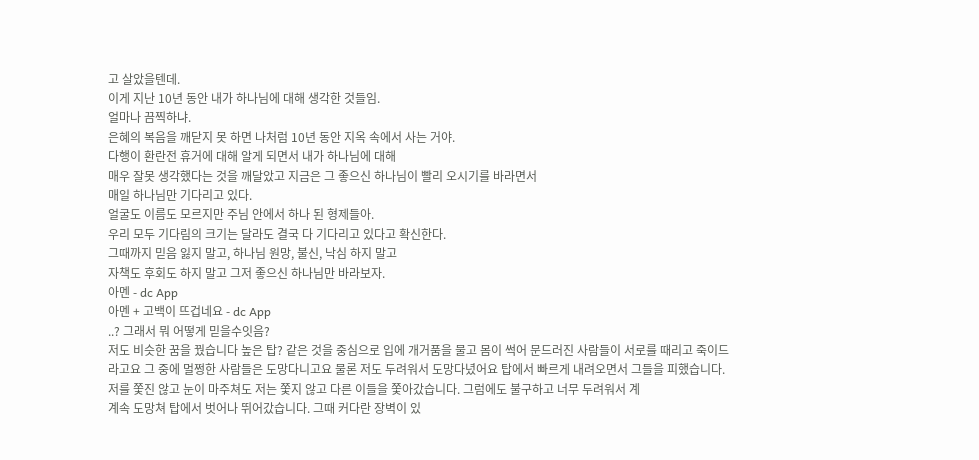고 살았을텐데.
이게 지난 10년 동안 내가 하나님에 대해 생각한 것들임.
얼마나 끔찍하냐.
은혜의 복음을 깨닫지 못 하면 나처럼 10년 동안 지옥 속에서 사는 거야.
다행이 환란전 휴거에 대해 알게 되면서 내가 하나님에 대해
매우 잘못 생각했다는 것을 깨달았고 지금은 그 좋으신 하나님이 빨리 오시기를 바라면서
매일 하나님만 기다리고 있다.
얼굴도 이름도 모르지만 주님 안에서 하나 된 형제들아.
우리 모두 기다림의 크기는 달라도 결국 다 기다리고 있다고 확신한다.
그때까지 믿음 잃지 말고, 하나님 원망, 불신, 낙심 하지 말고
자책도 후회도 하지 말고 그저 좋으신 하나님만 바라보자.
아멘 - dc App
아멘 + 고백이 뜨겁네요 - dc App
..? 그래서 뭐 어떻게 믿을수잇음?
저도 비슷한 꿈을 꿨습니다 높은 탑? 같은 것을 중심으로 입에 개거품을 물고 몸이 썩어 문드러진 사람들이 서로를 때리고 죽이드라고요 그 중에 멀쩡한 사람들은 도망다니고요 물론 저도 두려워서 도망다녔어요 탑에서 빠르게 내려오면서 그들을 피했습니다. 저를 쫓진 않고 눈이 마주쳐도 저는 쫓지 않고 다른 이들을 쫓아갔습니다. 그럼에도 불구하고 너무 두려워서 계
계속 도망쳐 탑에서 벗어나 뛰어갔습니다. 그때 커다란 장벽이 있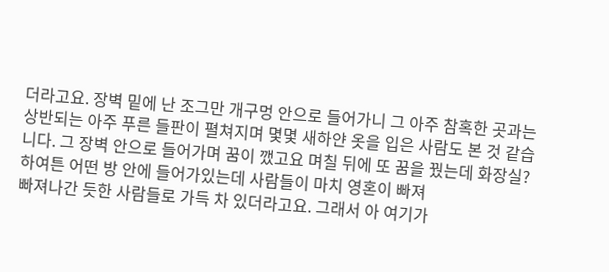더라고요. 장벽 밑에 난 조그만 개구멍 안으로 들어가니 그 아주 참혹한 곳과는 상반되는 아주 푸른 들판이 펼쳐지며 몇몇 새하얀 옷을 입은 사람도 본 것 같습니다. 그 장벽 안으로 들어가며 꿈이 깼고요 며칠 뒤에 또 꿈을 꿨는데 화장실? 하여튼 어떤 방 안에 들어가있는데 사람들이 마치 영혼이 빠져
빠져나간 듯한 사람들로 가득 차 있더라고요. 그래서 아 여기가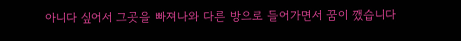아니다 싶어서 그곳을 빠져나와 다른 방으로 들어가면서 꿈이 깼습니다